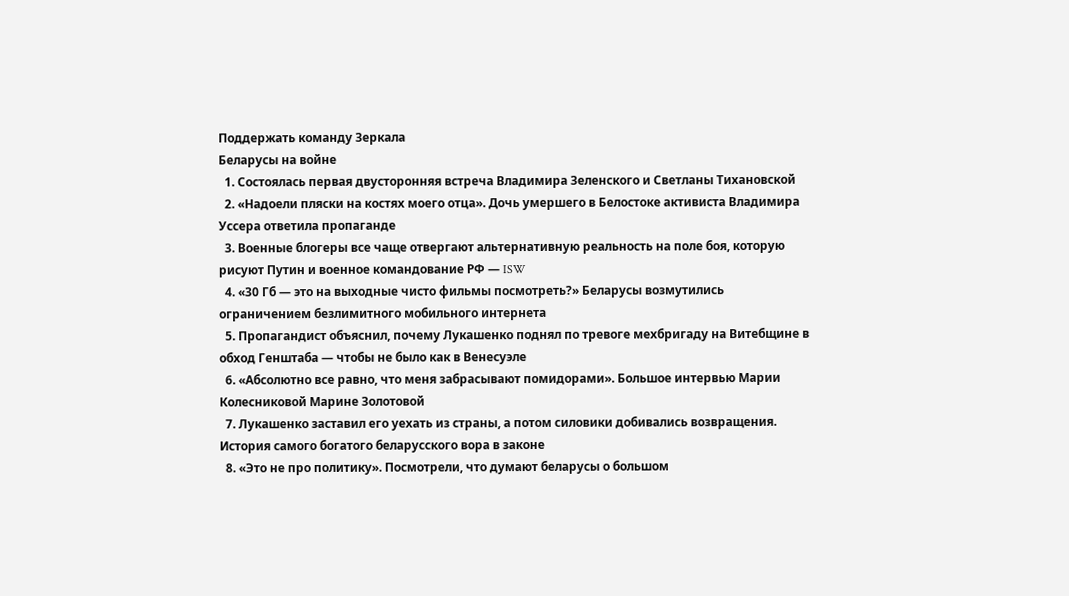Поддержать команду Зеркала
Беларусы на войне
  1. Состоялась первая двусторонняя встреча Владимира Зеленского и Светланы Тихановской
  2. «Надоели пляски на костях моего отца». Дочь умершего в Белостоке активиста Владимира Уссера ответила пропаганде
  3. Военные блогеры все чаще отвергают альтернативную реальность на поле боя, которую рисуют Путин и военное командование РФ — ISW
  4. «30 Гб — это на выходные чисто фильмы посмотреть?» Беларусы возмутились ограничением безлимитного мобильного интернета
  5. Пропагандист объяснил, почему Лукашенко поднял по тревоге мехбригаду на Витебщине в обход Генштаба — чтобы не было как в Венесуэле
  6. «Абсолютно все равно, что меня забрасывают помидорами». Большое интервью Марии Колесниковой Марине Золотовой
  7. Лукашенко заставил его уехать из страны, а потом силовики добивались возвращения. История самого богатого беларусского вора в законе
  8. «Это не про политику». Посмотрели, что думают беларусы о большом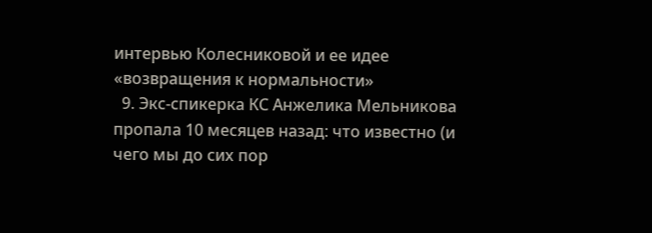интервью Колесниковой и ее идее «возвращения к нормальности»
  9. Экс-спикерка КС Анжелика Мельникова пропала 10 месяцев назад: что известно (и чего мы до сих пор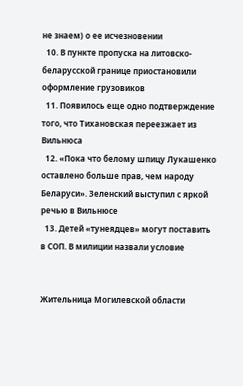не знаем) о ее исчезновении
  10. В пункте пропуска на литовско-беларусской границе приостановили оформление грузовиков
  11. Появилось еще одно подтверждение того, что Тихановская переезжает из Вильнюса
  12. «Пока что белому шпицу Лукашенко оставлено больше прав, чем народу Беларуси». Зеленский выступил с яркой речью в Вильнюсе
  13. Детей «тунеядцев» могут поставить в СОП. В милиции назвали условие


Жительница Могилевской области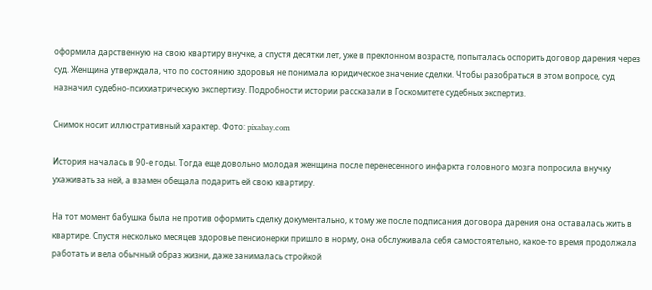оформила дарственную на свою квартиру внучке, а спустя десятки лет, уже в преклонном возрасте, попыталась оспорить договор дарения через суд. Женщина утверждала, что по состоянию здоровья не понимала юридическое значение сделки. Чтобы разобраться в этом вопросе, суд назначил судебно-психиатрическую экспертизу. Подробности истории рассказали в Госкомитете судебных экспертиз.

Снимок носит иллюстративный характер. Фото: pixabay.com

История началась в 90-е годы. Тогда еще довольно молодая женщина после перенесенного инфаркта головного мозга попросила внучку ухаживать за ней, а взамен обещала подарить ей свою квартиру.

На тот момент бабушка была не против оформить сделку документально, к тому же после подписания договора дарения она оставалась жить в квартире. Спустя несколько месяцев здоровье пенсионерки пришло в норму, она обслуживала себя самостоятельно, какое-то время продолжала работать и вела обычный образ жизни, даже занималась стройкой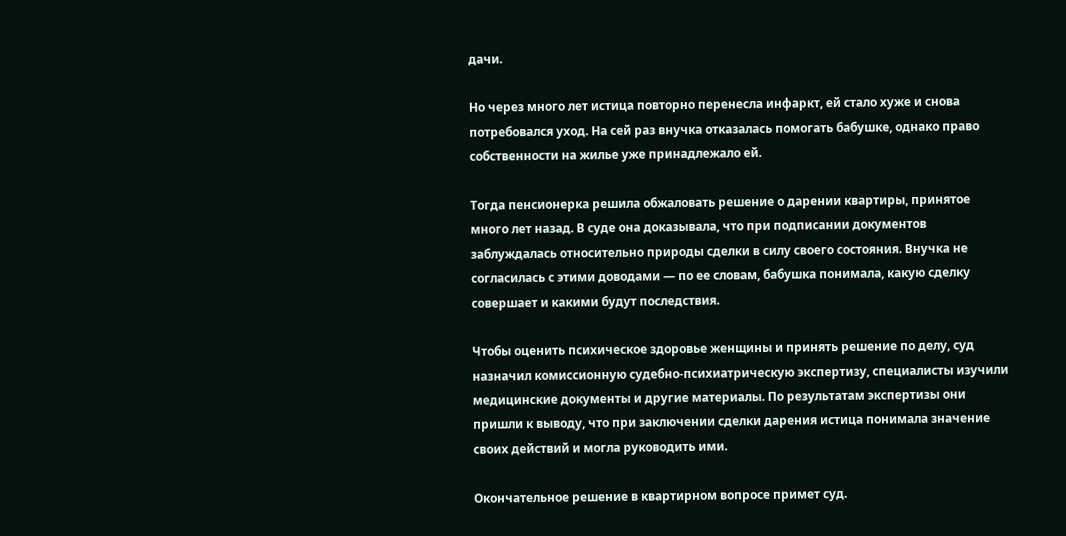дачи.

Но через много лет истица повторно перенесла инфаркт, ей стало хуже и снова потребовался уход. На сей раз внучка отказалась помогать бабушке, однако право собственности на жилье уже принадлежало ей.

Тогда пенсионерка решила обжаловать решение о дарении квартиры, принятое много лет назад. В суде она доказывала, что при подписании документов заблуждалась относительно природы сделки в силу своего состояния. Внучка не согласилась с этими доводами — по ее словам, бабушка понимала, какую сделку совершает и какими будут последствия.

Чтобы оценить психическое здоровье женщины и принять решение по делу, суд назначил комиссионную судебно-психиатрическую экспертизу, специалисты изучили медицинские документы и другие материалы. По результатам экспертизы они пришли к выводу, что при заключении сделки дарения истица понимала значение своих действий и могла руководить ими.

Окончательное решение в квартирном вопросе примет суд.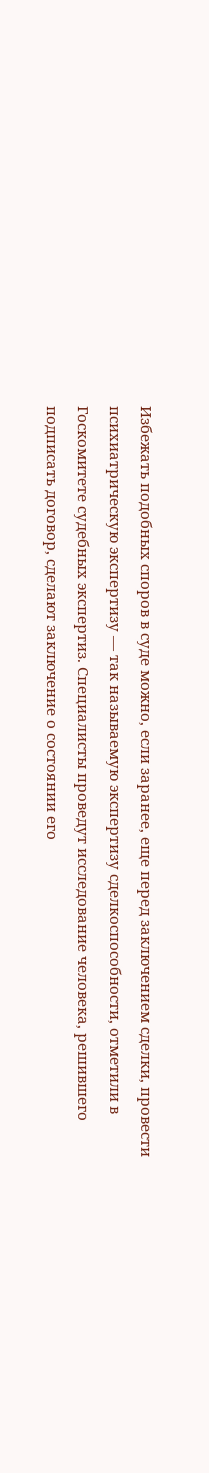Избежать подобных споров в суде можно, если заранее, еще перед заключением сделки, провести психиатрическую экспертизу — так называемую экспертизу сделкоспособности, отметили в Госкомитете судебных экспертиз. Специалисты проведут исследование человека, решившего подписать договор, сделают заключение о состоянии его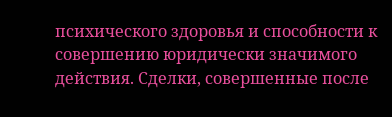психического здоровья и способности к совершению юридически значимого действия. Сделки, совершенные после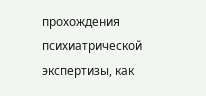прохождения психиатрической экспертизы, как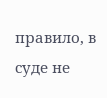правило, в суде не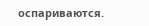оспариваются.